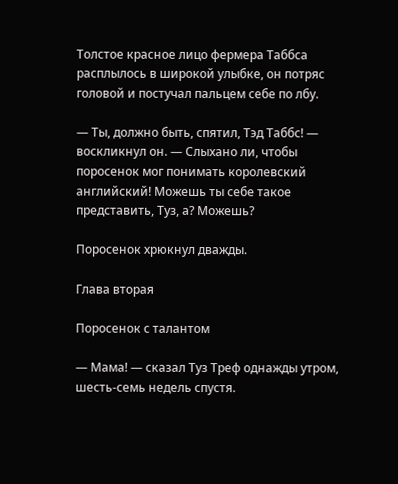Толстое красное лицо фермера Таббса расплылось в широкой улыбке, он потряс головой и постучал пальцем себе по лбу.

— Ты, должно быть, спятил, Тэд Таббс! — воскликнул он. — Слыхано ли, чтобы поросенок мог понимать королевский английский! Можешь ты себе такое представить, Туз, а? Можешь?

Поросенок хрюкнул дважды.

Глава вторая

Поросенок с талантом

— Мама! — сказал Туз Треф однажды утром, шесть-семь недель спустя.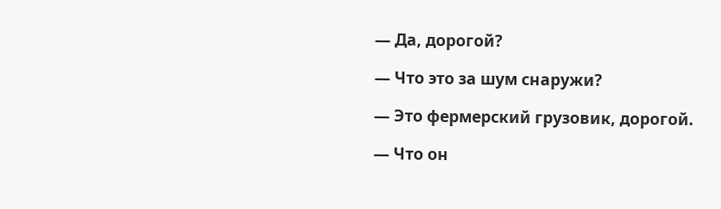— Да, дорогой?

— Что это за шум снаружи?

— Это фермерский грузовик, дорогой.

— Что он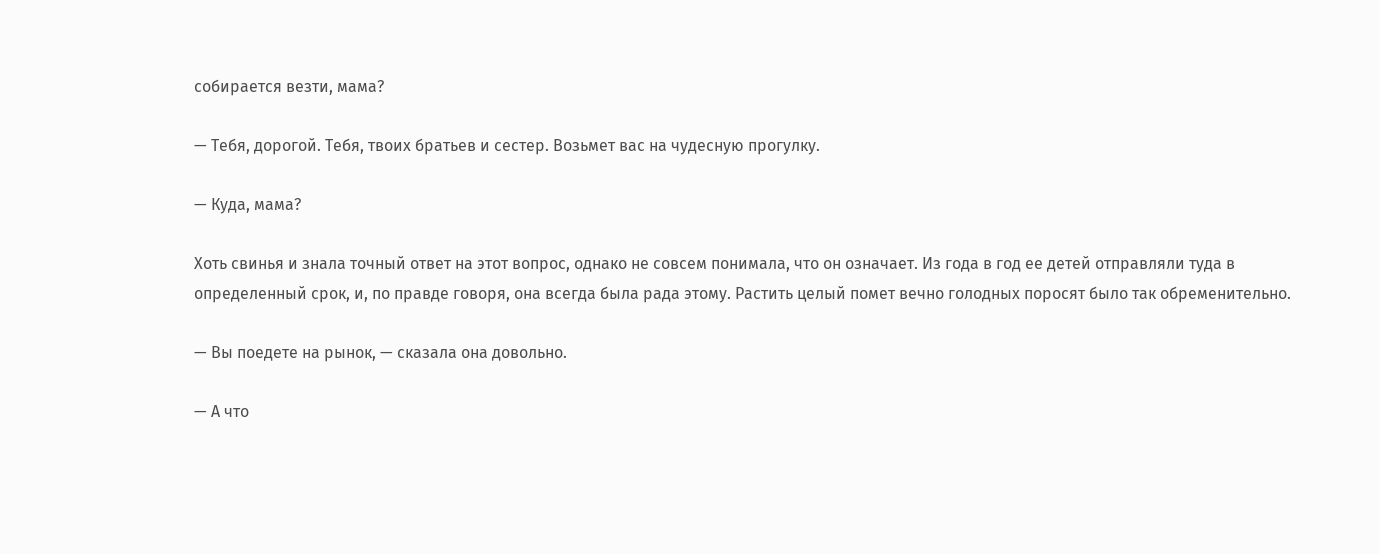собирается везти, мама?

— Тебя, дорогой. Тебя, твоих братьев и сестер. Возьмет вас на чудесную прогулку.

— Куда, мама?

Хоть свинья и знала точный ответ на этот вопрос, однако не совсем понимала, что он означает. Из года в год ее детей отправляли туда в определенный срок, и, по правде говоря, она всегда была рада этому. Растить целый помет вечно голодных поросят было так обременительно.

— Вы поедете на рынок, — сказала она довольно.

— А что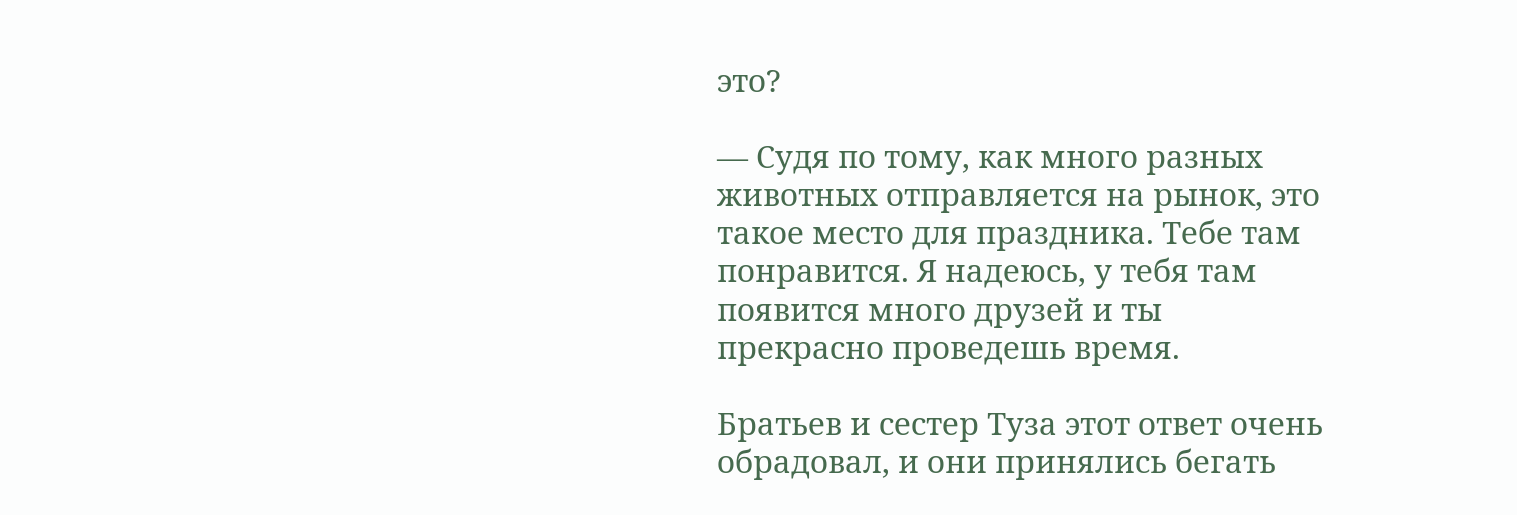это?

— Судя по тому, как много разных животных отправляется на рынок, это такое место для праздника. Тебе там понравится. Я надеюсь, у тебя там появится много друзей и ты прекрасно проведешь время.

Братьев и сестер Туза этот ответ очень обрадовал, и они принялись бегать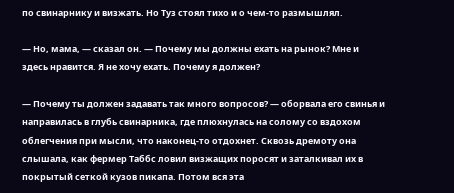по свинарнику и визжать. Но Туз стоял тихо и о чем-то размышлял.

— Но, мама, — сказал он. — Почему мы должны ехать на рынок? Мне и здесь нравится. Я не хочу ехать. Почему я должен?

— Почему ты должен задавать так много вопросов? — оборвала его свинья и направилась в глубь свинарника, где плюхнулась на солому со вздохом облегчения при мысли, что наконец-то отдохнет. Сквозь дремоту она слышала, как фермер Таббс ловил визжащих поросят и заталкивал их в покрытый сеткой кузов пикапа. Потом вся эта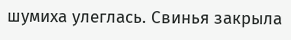шумиха улеглась. Свинья закрыла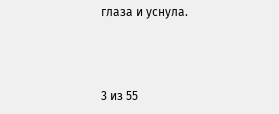глаза и уснула.



3 из 55